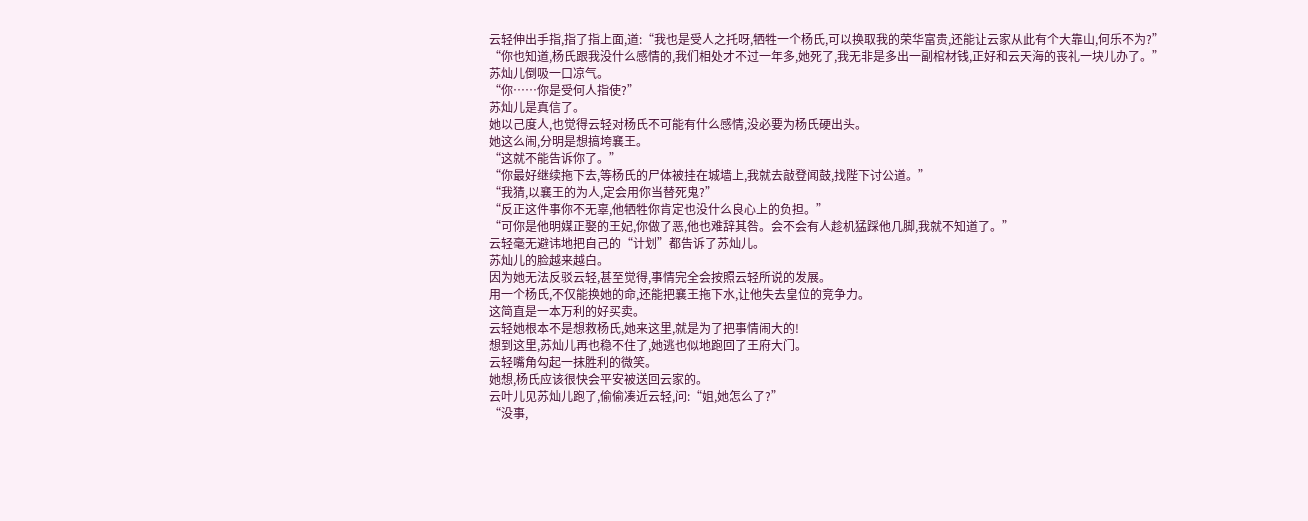云轻伸出手指,指了指上面,道:“我也是受人之托呀,牺牲一个杨氏,可以换取我的荣华富贵,还能让云家从此有个大靠山,何乐不为?”
“你也知道,杨氏跟我没什么感情的,我们相处才不过一年多,她死了,我无非是多出一副棺材钱,正好和云天海的丧礼一块儿办了。”
苏灿儿倒吸一口凉气。
“你……你是受何人指使?”
苏灿儿是真信了。
她以己度人,也觉得云轻对杨氏不可能有什么感情,没必要为杨氏硬出头。
她这么闹,分明是想搞垮襄王。
“这就不能告诉你了。”
“你最好继续拖下去,等杨氏的尸体被挂在城墙上,我就去敲登闻鼓,找陛下讨公道。”
“我猜,以襄王的为人,定会用你当替死鬼?”
“反正这件事你不无辜,他牺牲你肯定也没什么良心上的负担。”
“可你是他明媒正娶的王妃,你做了恶,他也难辞其咎。会不会有人趁机猛踩他几脚,我就不知道了。”
云轻毫无避讳地把自己的“计划”都告诉了苏灿儿。
苏灿儿的脸越来越白。
因为她无法反驳云轻,甚至觉得,事情完全会按照云轻所说的发展。
用一个杨氏,不仅能换她的命,还能把襄王拖下水,让他失去皇位的竞争力。
这简直是一本万利的好买卖。
云轻她根本不是想救杨氏,她来这里,就是为了把事情闹大的!
想到这里,苏灿儿再也稳不住了,她逃也似地跑回了王府大门。
云轻嘴角勾起一抹胜利的微笑。
她想,杨氏应该很快会平安被送回云家的。
云叶儿见苏灿儿跑了,偷偷凑近云轻,问:“姐,她怎么了?”
“没事,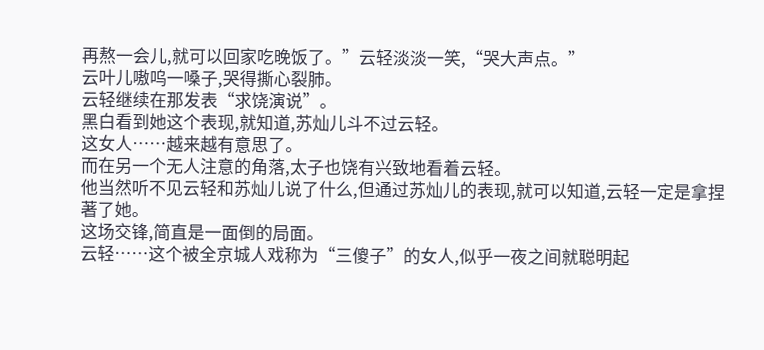再熬一会儿,就可以回家吃晚饭了。”云轻淡淡一笑,“哭大声点。”
云叶儿嗷呜一嗓子,哭得撕心裂肺。
云轻继续在那发表“求饶演说”。
黑白看到她这个表现,就知道,苏灿儿斗不过云轻。
这女人……越来越有意思了。
而在另一个无人注意的角落,太子也饶有兴致地看着云轻。
他当然听不见云轻和苏灿儿说了什么,但通过苏灿儿的表现,就可以知道,云轻一定是拿捏著了她。
这场交锋,简直是一面倒的局面。
云轻……这个被全京城人戏称为“三傻子”的女人,似乎一夜之间就聪明起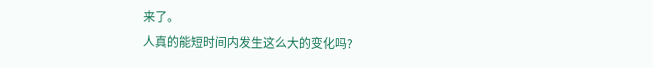来了。
人真的能短时间内发生这么大的变化吗?